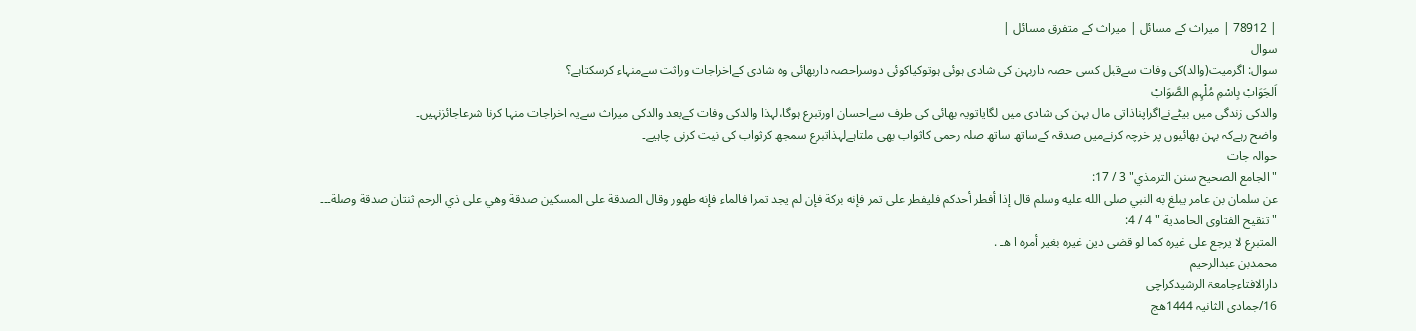| 78912 | میراث کے مسائل | میراث کے متفرق مسائل |
سوال
سوال: اگرمیت(والد)کی وفات سےقبل کسی حصہ داربہن کی شادی ہوئی ہوتوکیاکوئی دوسراحصہ داربھائی وہ شادی کےاخراجات وراثت سےمنہاء کرسکتاہے؟
اَلجَوَابْ بِاسْمِ مُلْہِمِ الصَّوَابْ
والدکی زندگی میں بیٹےنےاگراپناذاتی مال بہن کی شادی میں لگایاتویہ بھائی کی طرف سےاحسان اورتبرع ہوگا،لہذا والدکی وفات کےبعد والدکی میراث سےیہ اخراجات منہا کرنا شرعاجائزنہیں۔
واضح رہےکہ بہن بھائیوں پر خرچہ کرنےمیں صدقہ کےساتھ ساتھ صلہ رحمی کاثواب بھی ملتاہےلہذاتبرع سمجھ کرثواب کی نیت کرنی چاہیے۔
حوالہ جات
"الجامع الصحيح سنن الترمذي" 3 / 17:
عن سلمان بن عامر يبلغ به النبي صلى الله عليه وسلم قال إذا أفطر أحدكم فليفطر على تمر فإنه بركة فإن لم يجد تمرا فالماء فإنه طهور وقال الصدقة على المسكين صدقة وهي على ذي الرحم ثنتان صدقة وصلة۔۔۔
"تنقيح الفتاوى الحامدية " 4 / 4:
المتبرع لا يرجع على غيره كما لو قضى دين غيره بغير أمره ا هـ .
محمدبن عبدالرحیم
دارالافتاءجامعۃ الرشیدکراچی
16/جمادی الثانیہ 1444ھج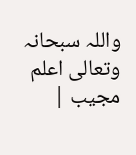واللہ سبحانہ وتعالی اعلم
مجیب |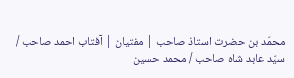محمّد بن حضرت استاذ صاحب | مفتیان | آفتاب احمد صاحب / سیّد عابد شاہ صاحب / محمد حسین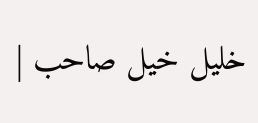خلیل خیل صاحب |